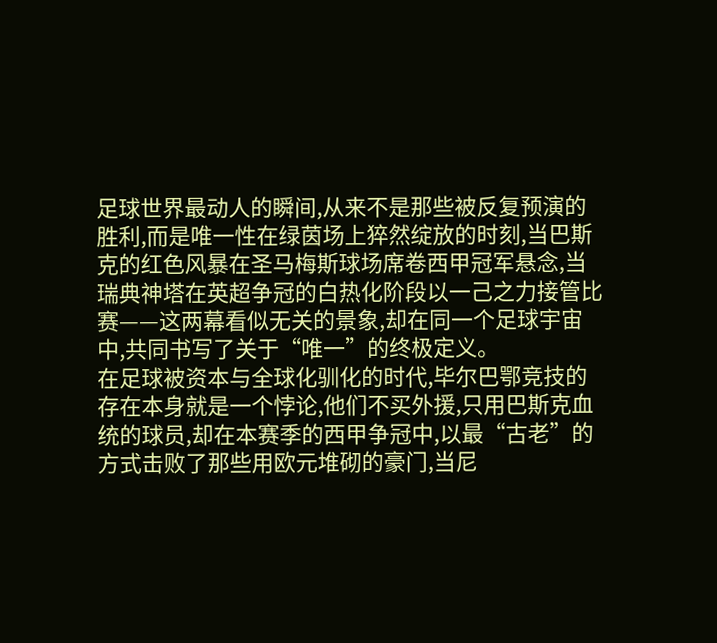足球世界最动人的瞬间,从来不是那些被反复预演的胜利,而是唯一性在绿茵场上猝然绽放的时刻,当巴斯克的红色风暴在圣马梅斯球场席卷西甲冠军悬念,当瑞典神塔在英超争冠的白热化阶段以一己之力接管比赛——这两幕看似无关的景象,却在同一个足球宇宙中,共同书写了关于“唯一”的终极定义。
在足球被资本与全球化驯化的时代,毕尔巴鄂竞技的存在本身就是一个悖论,他们不买外援,只用巴斯克血统的球员,却在本赛季的西甲争冠中,以最“古老”的方式击败了那些用欧元堆砌的豪门,当尼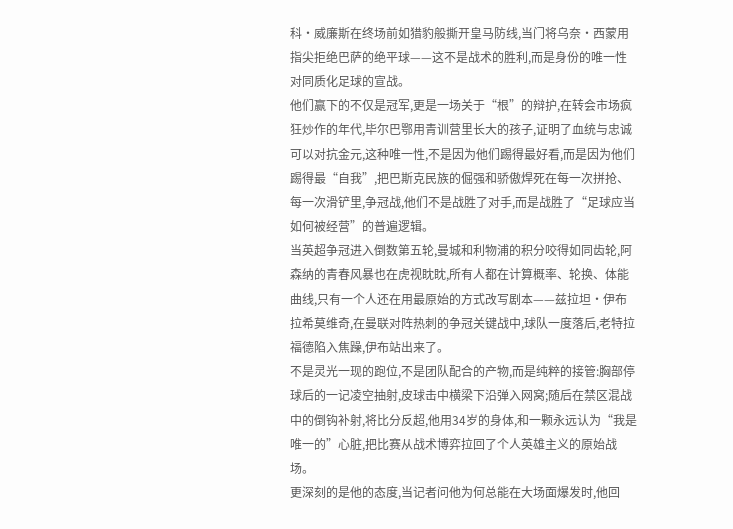科·威廉斯在终场前如猎豹般撕开皇马防线,当门将乌奈·西蒙用指尖拒绝巴萨的绝平球——这不是战术的胜利,而是身份的唯一性对同质化足球的宣战。
他们赢下的不仅是冠军,更是一场关于“根”的辩护,在转会市场疯狂炒作的年代,毕尔巴鄂用青训营里长大的孩子,证明了血统与忠诚可以对抗金元,这种唯一性,不是因为他们踢得最好看,而是因为他们踢得最“自我”,把巴斯克民族的倔强和骄傲焊死在每一次拼抢、每一次滑铲里,争冠战,他们不是战胜了对手,而是战胜了“足球应当如何被经营”的普遍逻辑。
当英超争冠进入倒数第五轮,曼城和利物浦的积分咬得如同齿轮,阿森纳的青春风暴也在虎视眈眈,所有人都在计算概率、轮换、体能曲线,只有一个人还在用最原始的方式改写剧本——兹拉坦·伊布拉希莫维奇,在曼联对阵热刺的争冠关键战中,球队一度落后,老特拉福德陷入焦躁,伊布站出来了。
不是灵光一现的跑位,不是团队配合的产物,而是纯粹的接管:胸部停球后的一记凌空抽射,皮球击中横梁下沿弹入网窝;随后在禁区混战中的倒钩补射,将比分反超,他用34岁的身体,和一颗永远认为“我是唯一的”心脏,把比赛从战术博弈拉回了个人英雄主义的原始战场。
更深刻的是他的态度,当记者问他为何总能在大场面爆发时,他回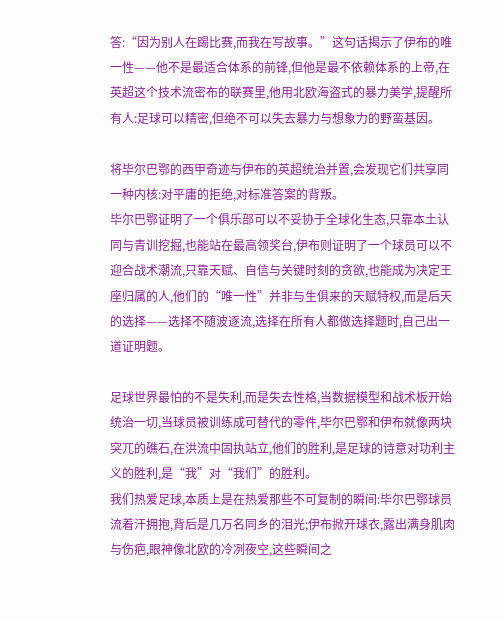答:“因为别人在踢比赛,而我在写故事。”这句话揭示了伊布的唯一性——他不是最适合体系的前锋,但他是最不依赖体系的上帝,在英超这个技术流密布的联赛里,他用北欧海盗式的暴力美学,提醒所有人:足球可以精密,但绝不可以失去暴力与想象力的野蛮基因。

将毕尔巴鄂的西甲奇迹与伊布的英超统治并置,会发现它们共享同一种内核:对平庸的拒绝,对标准答案的背叛。
毕尔巴鄂证明了一个俱乐部可以不妥协于全球化生态,只靠本土认同与青训挖掘,也能站在最高领奖台,伊布则证明了一个球员可以不迎合战术潮流,只靠天赋、自信与关键时刻的贪欲,也能成为决定王座归属的人,他们的“唯一性”并非与生俱来的天赋特权,而是后天的选择——选择不随波逐流,选择在所有人都做选择题时,自己出一道证明题。

足球世界最怕的不是失利,而是失去性格,当数据模型和战术板开始统治一切,当球员被训练成可替代的零件,毕尔巴鄂和伊布就像两块突兀的礁石,在洪流中固执站立,他们的胜利,是足球的诗意对功利主义的胜利,是“我”对“我们”的胜利。
我们热爱足球,本质上是在热爱那些不可复制的瞬间:毕尔巴鄂球员流着汗拥抱,背后是几万名同乡的泪光;伊布掀开球衣,露出满身肌肉与伤疤,眼神像北欧的冷冽夜空,这些瞬间之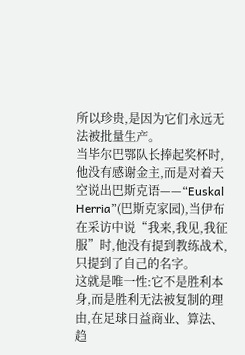所以珍贵,是因为它们永远无法被批量生产。
当毕尔巴鄂队长捧起奖杯时,他没有感谢金主,而是对着天空说出巴斯克语——“Euskal Herria”(巴斯克家园),当伊布在采访中说“我来,我见,我征服”时,他没有提到教练战术,只提到了自己的名字。
这就是唯一性:它不是胜利本身,而是胜利无法被复制的理由,在足球日益商业、算法、趋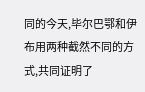同的今天,毕尔巴鄂和伊布用两种截然不同的方式,共同证明了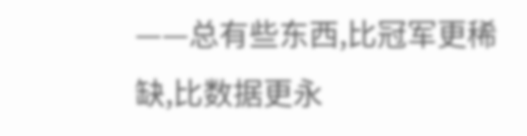——总有些东西,比冠军更稀缺,比数据更永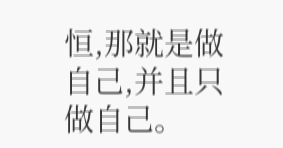恒,那就是做自己,并且只做自己。